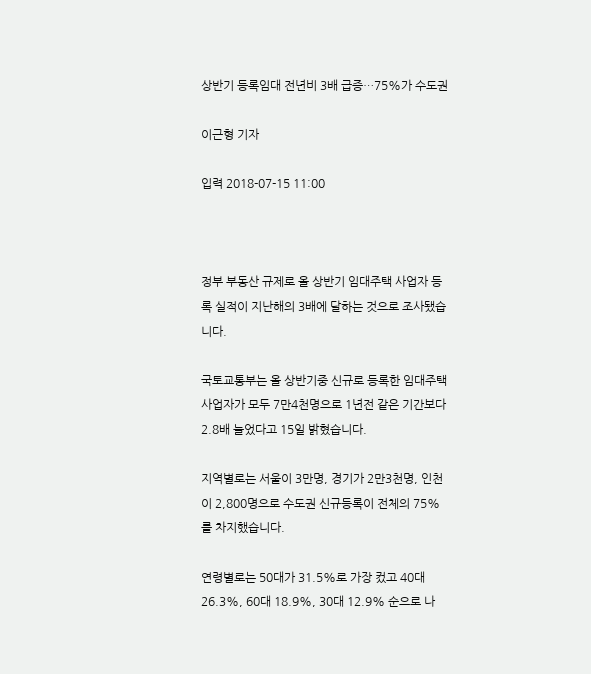상반기 등록임대 전년비 3배 급증…75%가 수도권

이근형 기자

입력 2018-07-15 11:00



정부 부동산 규제로 올 상반기 임대주택 사업자 등록 실적이 지난해의 3배에 달하는 것으로 조사됐습니다.

국토교통부는 올 상반기중 신규로 등록한 임대주택 사업자가 모두 7만4천명으로 1년전 같은 기간보다 2.8배 늘었다고 15일 밝혔습니다.

지역별로는 서울이 3만명, 경기가 2만3천명, 인천이 2,800명으로 수도권 신규등록이 전체의 75%를 차지했습니다.

연령별로는 50대가 31.5%로 가장 컸고 40대 26.3%, 60대 18.9%, 30대 12.9% 순으로 나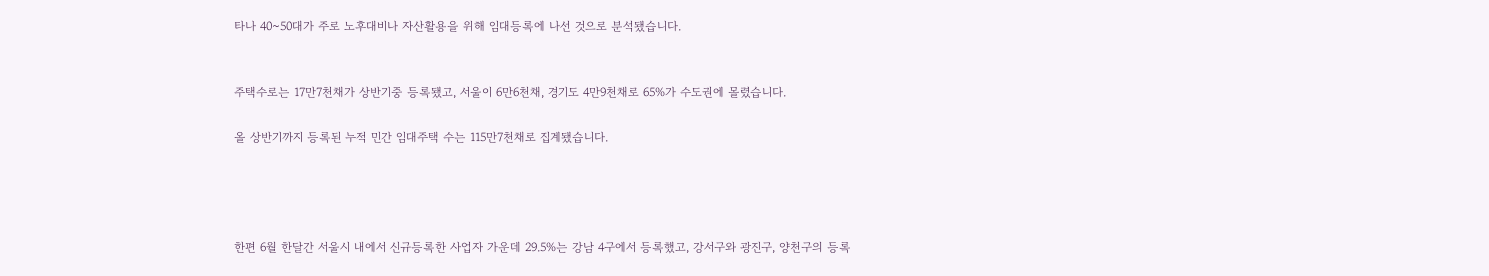타나 40~50대가 주로 노후대비나 자산활용을 위해 임대등록에 나선 것으로 분석됐습니다.


주택수로는 17만7천채가 상반기중 등록됐고, 서울이 6만6천채, 경기도 4만9천채로 65%가 수도권에 몰렸습니다.

올 상반기까지 등록된 누적 민간 임대주택 수는 115만7천채로 집계됐습니다.




한편 6월 한달간 서울시 내에서 신규등록한 사업자 가운데 29.5%는 강남 4구에서 등록했고, 강서구와 광진구, 양천구의 등록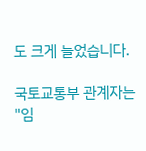도 크게 늘었습니다.

국토교통부 관계자는 "임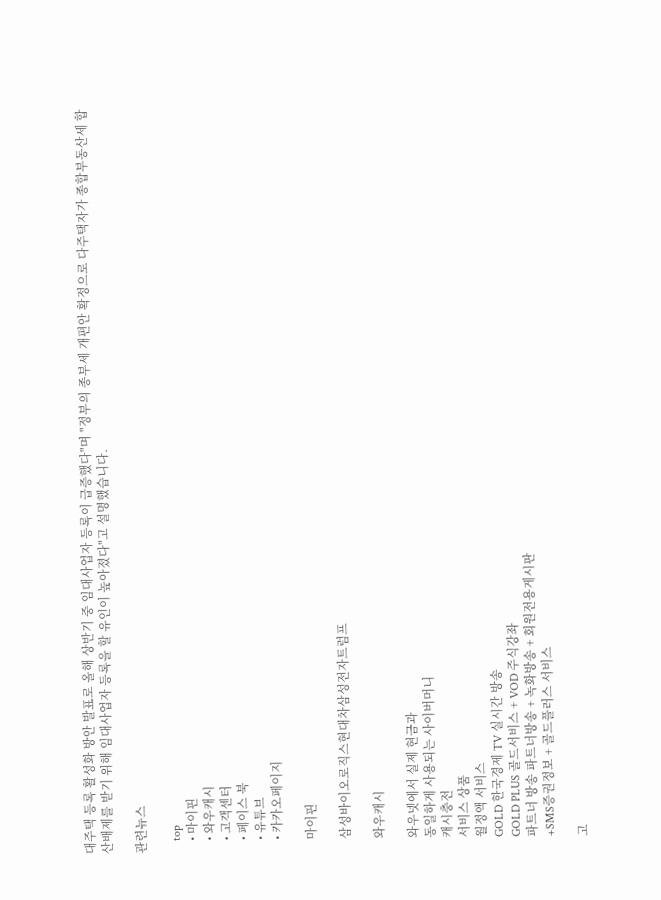대주택 등록 활성화 방안 발표로 올해 상반기 중 임대사업자 등록이 급증했다"며 "정부의 종부세 개편안 확정으로 다주택자가 종합부동산세 합산배제를 받기 위해 임대사업자 등록을 할 유인이 높아졌다"고 설명했습니다.

관련뉴스

    top
    • 마이핀
    • 와우캐시
    • 고객센터
    • 페이스 북
    • 유튜브
    • 카카오페이지

    마이핀

    삼성바이오로직스현대차삼성전자트럼프

    와우캐시

    와우넷에서 실제 현금과
    동일하게 사용되는 사이버머니
    캐시충전
    서비스 상품
    월정액 서비스
    GOLD 한국경제 TV 실시간 방송
    GOLD PLUS 골드서비스 + VOD 주식강좌
    파트너 방송 파트너방송 + 녹화방송 + 회원전용게시판
    +SMS증권정보 + 골드플러스 서비스

    고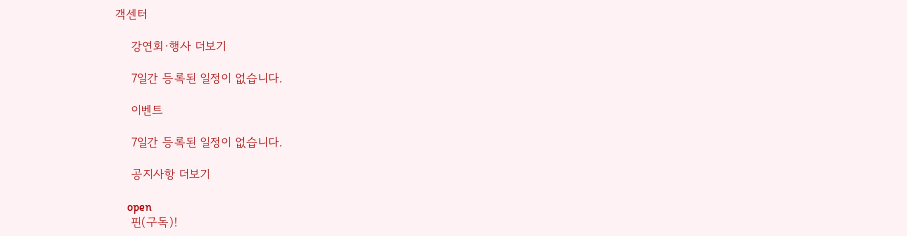객센터

    강연회·행사 더보기

    7일간 등록된 일정이 없습니다.

    이벤트

    7일간 등록된 일정이 없습니다.

    공지사항 더보기

    open
    핀(구독)!